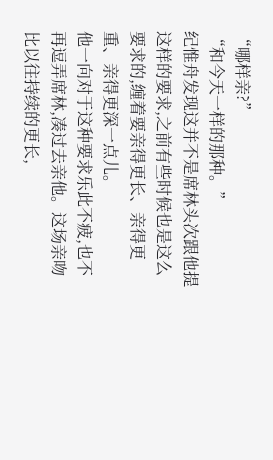“哪样亲?”
“和今天一样的那种。”
纪惟舟发现这并不是席林头次跟他提这样的要求,之前有些时候也是这么要求的,缠着要亲得更长、亲得更重、亲得更深一点儿。
他一向对于这种要求乐此不疲,也不再逗弄席林,凑过去亲他。这场亲吻比以往持续的更长,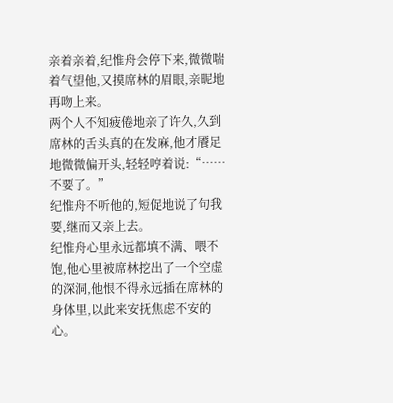亲着亲着,纪惟舟会停下来,微微喘着气望他,又摸席林的眉眼,亲昵地再吻上来。
两个人不知疲倦地亲了许久,久到席林的舌头真的在发麻,他才餍足地微微偏开头,轻轻哼着说:“……不要了。”
纪惟舟不听他的,短促地说了句我要,继而又亲上去。
纪惟舟心里永远都填不满、喂不饱,他心里被席林挖出了一个空虚的深洞,他恨不得永远插在席林的身体里,以此来安抚焦虑不安的心。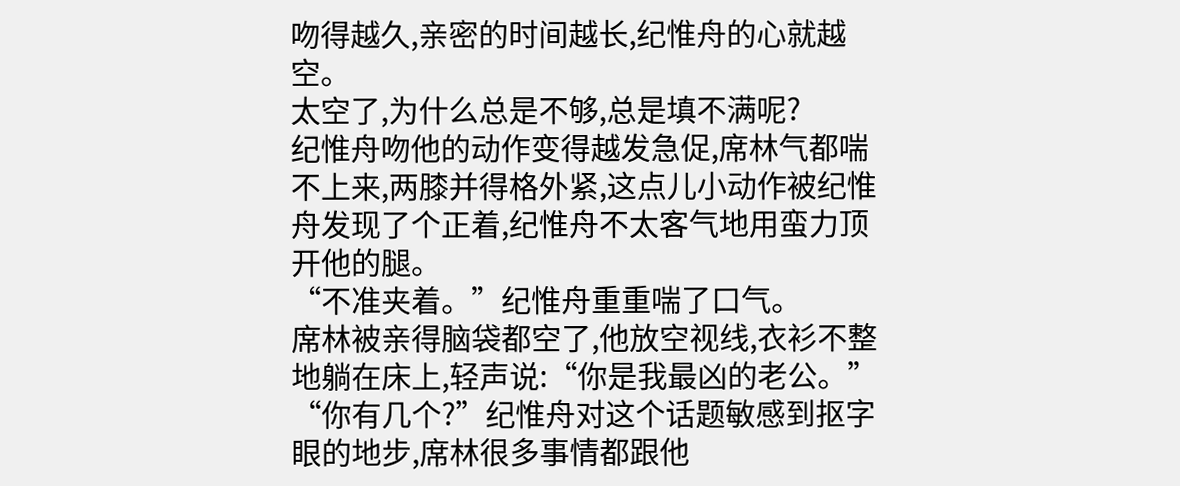吻得越久,亲密的时间越长,纪惟舟的心就越空。
太空了,为什么总是不够,总是填不满呢?
纪惟舟吻他的动作变得越发急促,席林气都喘不上来,两膝并得格外紧,这点儿小动作被纪惟舟发现了个正着,纪惟舟不太客气地用蛮力顶开他的腿。
“不准夹着。”纪惟舟重重喘了口气。
席林被亲得脑袋都空了,他放空视线,衣衫不整地躺在床上,轻声说:“你是我最凶的老公。”
“你有几个?”纪惟舟对这个话题敏感到抠字眼的地步,席林很多事情都跟他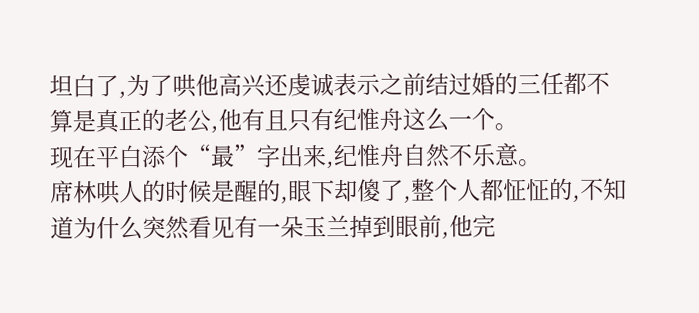坦白了,为了哄他高兴还虔诚表示之前结过婚的三任都不算是真正的老公,他有且只有纪惟舟这么一个。
现在平白添个“最”字出来,纪惟舟自然不乐意。
席林哄人的时候是醒的,眼下却傻了,整个人都怔怔的,不知道为什么突然看见有一朵玉兰掉到眼前,他完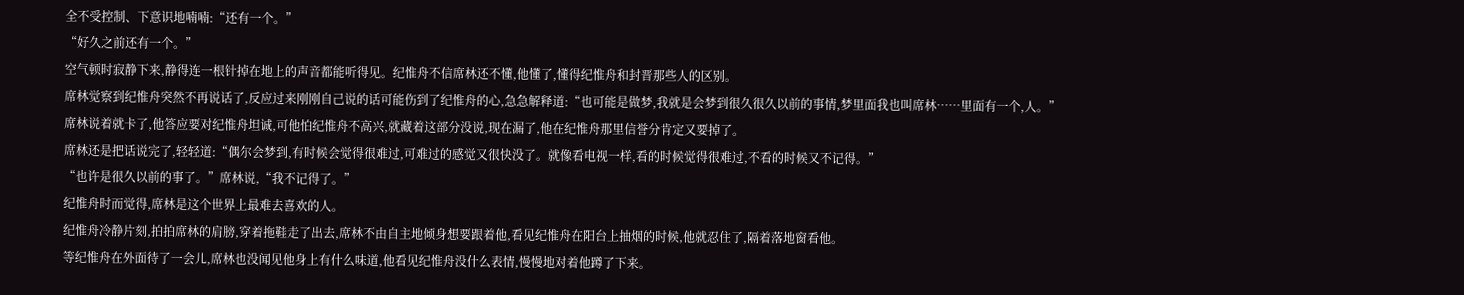全不受控制、下意识地喃喃:“还有一个。”
“好久之前还有一个。”
空气顿时寂静下来,静得连一根针掉在地上的声音都能听得见。纪惟舟不信席林还不懂,他懂了,懂得纪惟舟和封晋那些人的区别。
席林觉察到纪惟舟突然不再说话了,反应过来刚刚自己说的话可能伤到了纪惟舟的心,急急解释道:“也可能是做梦,我就是会梦到很久很久以前的事情,梦里面我也叫席林……里面有一个,人。”
席林说着就卡了,他答应要对纪惟舟坦诚,可他怕纪惟舟不高兴,就藏着这部分没说,现在漏了,他在纪惟舟那里信誉分肯定又要掉了。
席林还是把话说完了,轻轻道:“偶尔会梦到,有时候会觉得很难过,可难过的感觉又很快没了。就像看电视一样,看的时候觉得很难过,不看的时候又不记得。”
“也许是很久以前的事了。”席林说,“我不记得了。”
纪惟舟时而觉得,席林是这个世界上最难去喜欢的人。
纪惟舟冷静片刻,拍拍席林的肩膀,穿着拖鞋走了出去,席林不由自主地倾身想要跟着他,看见纪惟舟在阳台上抽烟的时候,他就忍住了,隔着落地窗看他。
等纪惟舟在外面待了一会儿,席林也没闻见他身上有什么味道,他看见纪惟舟没什么表情,慢慢地对着他蹲了下来。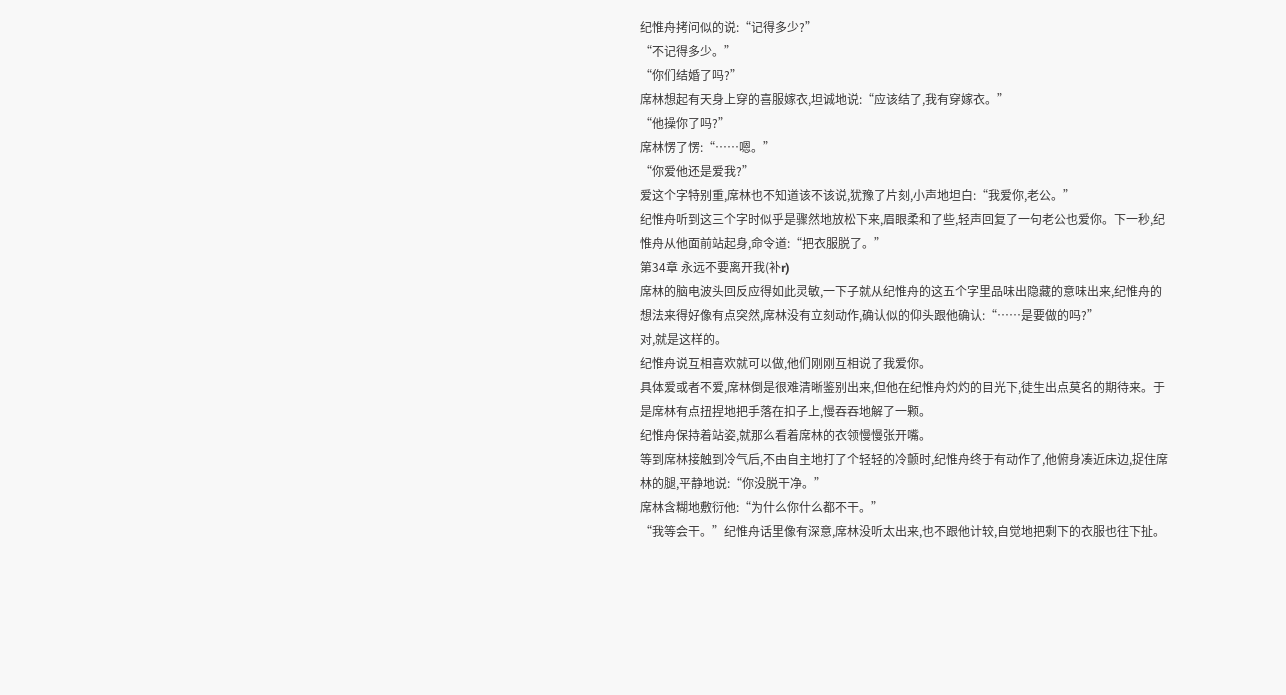纪惟舟拷问似的说:“记得多少?”
“不记得多少。”
“你们结婚了吗?”
席林想起有天身上穿的喜服嫁衣,坦诚地说:“应该结了,我有穿嫁衣。”
“他操你了吗?”
席林愣了愣:“……嗯。”
“你爱他还是爱我?”
爱这个字特别重,席林也不知道该不该说,犹豫了片刻,小声地坦白:“我爱你,老公。”
纪惟舟听到这三个字时似乎是骤然地放松下来,眉眼柔和了些,轻声回复了一句老公也爱你。下一秒,纪惟舟从他面前站起身,命令道:“把衣服脱了。”
第34章 永远不要离开我(补r)
席林的脑电波头回反应得如此灵敏,一下子就从纪惟舟的这五个字里品味出隐藏的意味出来,纪惟舟的想法来得好像有点突然,席林没有立刻动作,确认似的仰头跟他确认:“……是要做的吗?”
对,就是这样的。
纪惟舟说互相喜欢就可以做,他们刚刚互相说了我爱你。
具体爱或者不爱,席林倒是很难清晰鉴别出来,但他在纪惟舟灼灼的目光下,徒生出点莫名的期待来。于是席林有点扭捏地把手落在扣子上,慢吞吞地解了一颗。
纪惟舟保持着站姿,就那么看着席林的衣领慢慢张开嘴。
等到席林接触到冷气后,不由自主地打了个轻轻的冷颤时,纪惟舟终于有动作了,他俯身凑近床边,捉住席林的腿,平静地说:“你没脱干净。”
席林含糊地敷衍他:“为什么你什么都不干。”
“我等会干。”纪惟舟话里像有深意,席林没听太出来,也不跟他计较,自觉地把剩下的衣服也往下扯。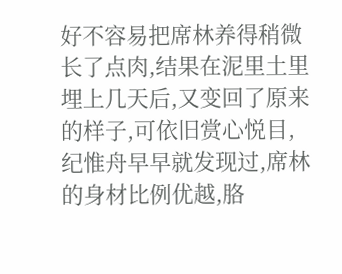好不容易把席林养得稍微长了点肉,结果在泥里土里埋上几天后,又变回了原来的样子,可依旧赏心悦目,纪惟舟早早就发现过,席林的身材比例优越,胳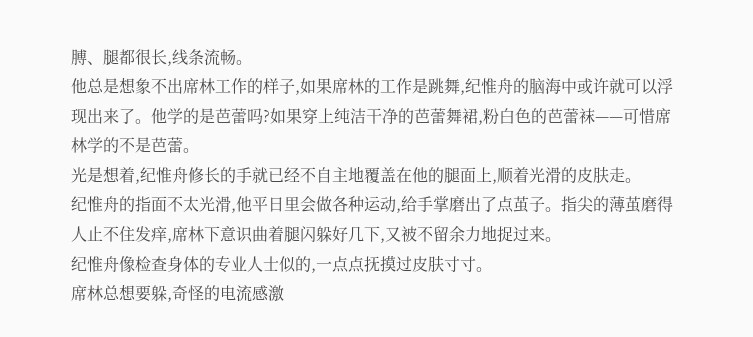膊、腿都很长,线条流畅。
他总是想象不出席林工作的样子,如果席林的工作是跳舞,纪惟舟的脑海中或许就可以浮现出来了。他学的是芭蕾吗?如果穿上纯洁干净的芭蕾舞裙,粉白色的芭蕾袜——可惜席林学的不是芭蕾。
光是想着,纪惟舟修长的手就已经不自主地覆盖在他的腿面上,顺着光滑的皮肤走。
纪惟舟的指面不太光滑,他平日里会做各种运动,给手掌磨出了点茧子。指尖的薄茧磨得人止不住发痒,席林下意识曲着腿闪躲好几下,又被不留余力地捉过来。
纪惟舟像检查身体的专业人士似的,一点点抚摸过皮肤寸寸。
席林总想要躲,奇怪的电流感激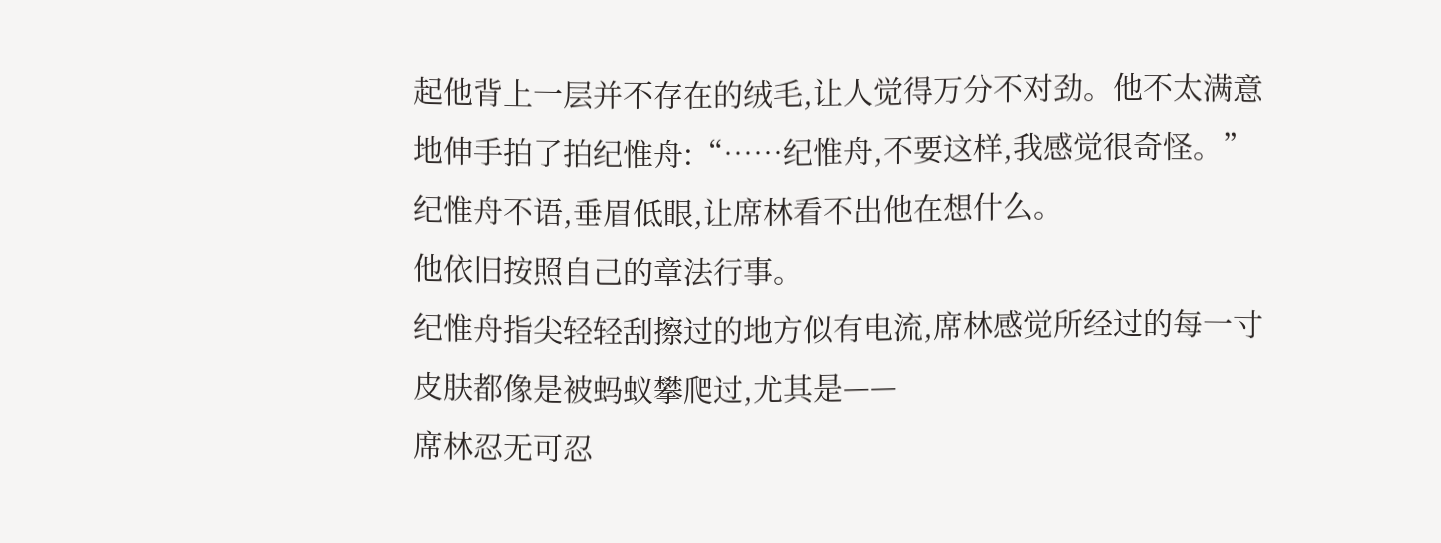起他背上一层并不存在的绒毛,让人觉得万分不对劲。他不太满意地伸手拍了拍纪惟舟:“……纪惟舟,不要这样,我感觉很奇怪。”
纪惟舟不语,垂眉低眼,让席林看不出他在想什么。
他依旧按照自己的章法行事。
纪惟舟指尖轻轻刮擦过的地方似有电流,席林感觉所经过的每一寸皮肤都像是被蚂蚁攀爬过,尤其是——
席林忍无可忍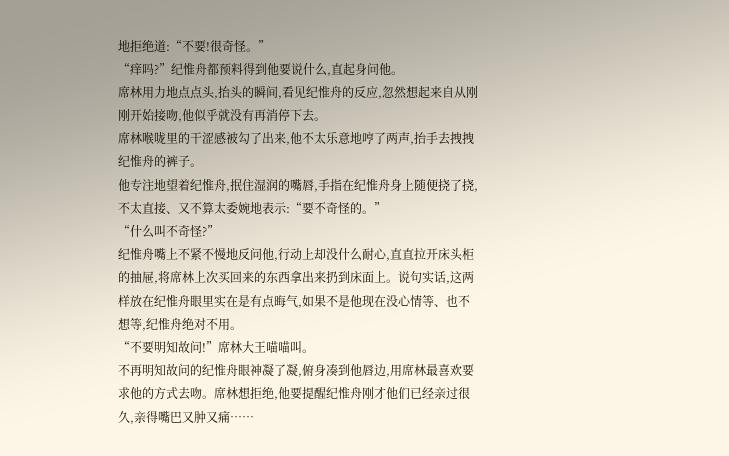地拒绝道:“不要!很奇怪。”
“痒吗?”纪惟舟都预料得到他要说什么,直起身问他。
席林用力地点点头,抬头的瞬间,看见纪惟舟的反应,忽然想起来自从刚刚开始接吻,他似乎就没有再消停下去。
席林喉咙里的干涩感被勾了出来,他不太乐意地哼了两声,抬手去拽拽纪惟舟的裤子。
他专注地望着纪惟舟,抿住湿润的嘴唇,手指在纪惟舟身上随便挠了挠,不太直接、又不算太委婉地表示:“要不奇怪的。”
“什么叫不奇怪?”
纪惟舟嘴上不紧不慢地反问他,行动上却没什么耐心,直直拉开床头柜的抽屉,将席林上次买回来的东西拿出来扔到床面上。说句实话,这两样放在纪惟舟眼里实在是有点晦气,如果不是他现在没心情等、也不想等,纪惟舟绝对不用。
“不要明知故问!”席林大王喵喵叫。
不再明知故问的纪惟舟眼神凝了凝,俯身凑到他唇边,用席林最喜欢要求他的方式去吻。席林想拒绝,他要提醒纪惟舟刚才他们已经亲过很久,亲得嘴巴又肿又痛……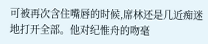可被再次含住嘴唇的时候,席林还是几近痴迷地打开全部。他对纪惟舟的吻毫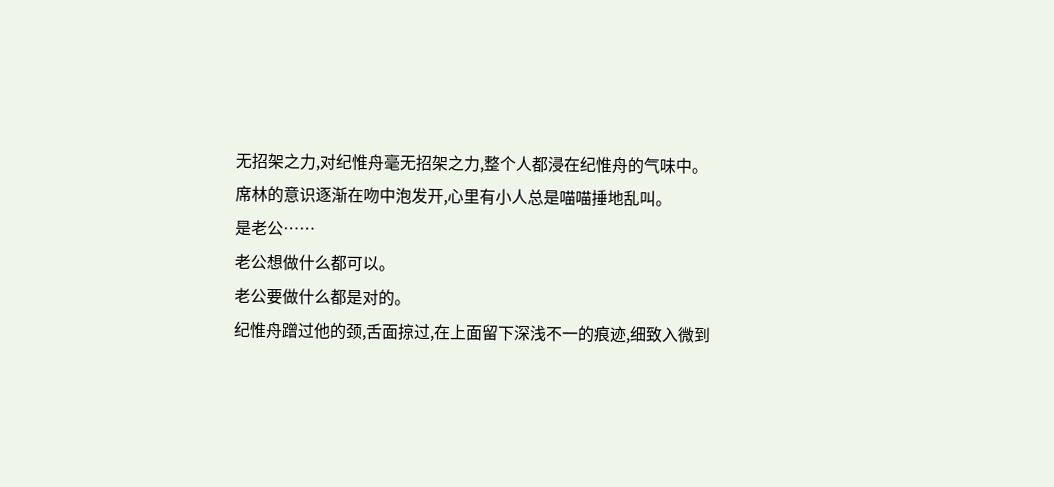无招架之力,对纪惟舟毫无招架之力,整个人都浸在纪惟舟的气味中。
席林的意识逐渐在吻中泡发开,心里有小人总是喵喵捶地乱叫。
是老公……
老公想做什么都可以。
老公要做什么都是对的。
纪惟舟蹭过他的颈,舌面掠过,在上面留下深浅不一的痕迹,细致入微到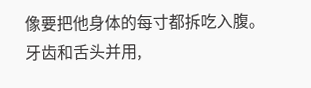像要把他身体的每寸都拆吃入腹。牙齿和舌头并用,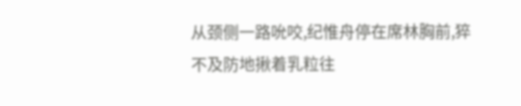从颈侧一路吮咬,纪惟舟停在席林胸前,猝不及防地揪着乳粒往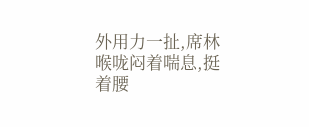外用力一扯,席林喉咙闷着喘息,挺着腰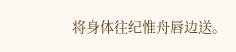将身体往纪惟舟唇边送。